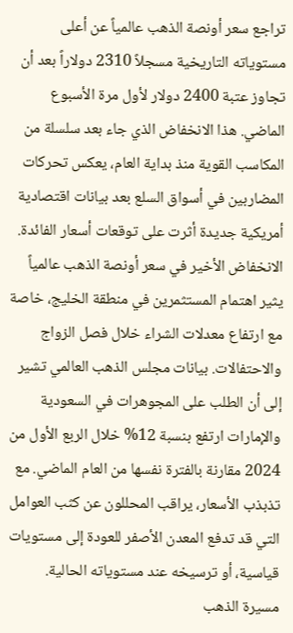تراجع سعر أونصة الذهب عالمياً عن أعلى مستوياته التاريخية مسجلاً 2310 دولاراً بعد أن تجاوز عتبة 2400 دولار لأول مرة الأسبوع الماضي. هذا الانخفاض الذي جاء بعد سلسلة من المكاسب القوية منذ بداية العام، يعكس تحركات المضاربين في أسواق السلع بعد بيانات اقتصادية أمريكية جديدة أثرت على توقعات أسعار الفائدة.
الانخفاض الأخير في سعر أونصة الذهب عالمياً يثير اهتمام المستثمرين في منطقة الخليج، خاصة مع ارتفاع معدلات الشراء خلال فصل الزواج والاحتفالات. بيانات مجلس الذهب العالمي تشير إلى أن الطلب على المجوهرات في السعودية والإمارات ارتفع بنسبة 12% خلال الربع الأول من 2024 مقارنة بالفترة نفسها من العام الماضي. مع تذبذب الأسعار، يراقب المحللون عن كثب العوامل التي قد تدفع المعدن الأصفر للعودة إلى مستويات قياسية، أو ترسيخه عند مستوياته الحالية.
مسيرة الذهب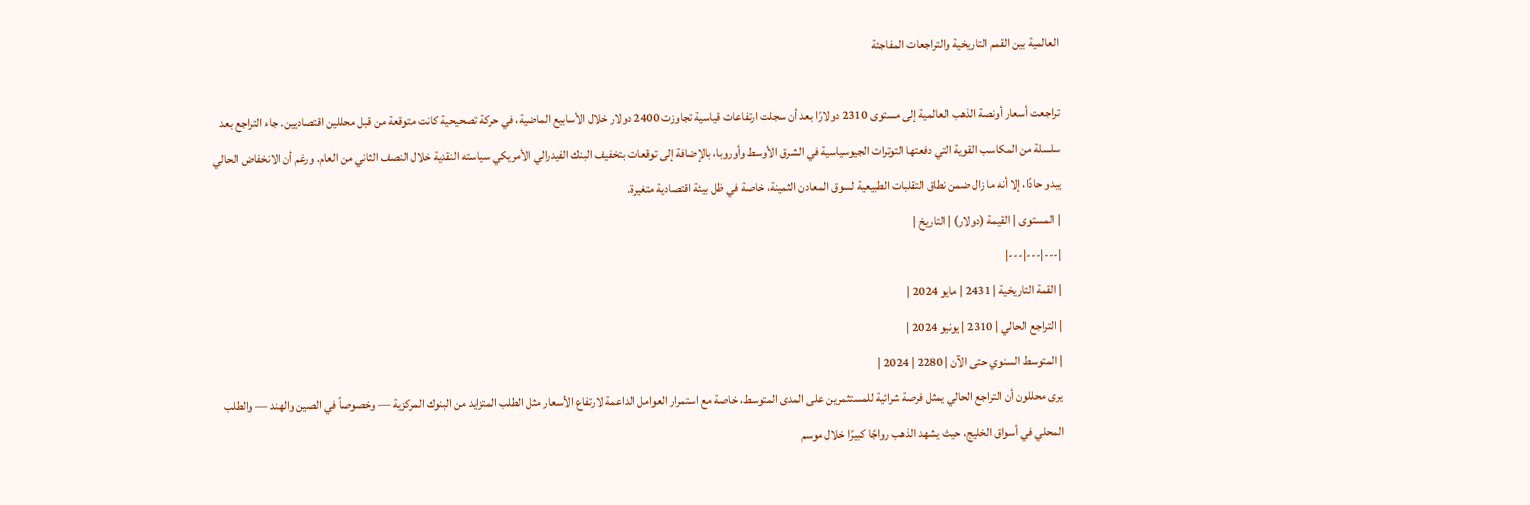العالمية بين القمم التاريخية والتراجعات المفاجئة

تراجعت أسعار أونصة الذهب العالمية إلى مستوى 2310 دولارًا بعد أن سجلت ارتفاعات قياسية تجاوزت 2400 دولار خلال الأسابيع الماضية، في حركة تصحيحية كانت متوقعة من قبل محللين اقتصاديين. جاء التراجع بعد سلسلة من المكاسب القوية التي دفعتها التوترات الجيوسياسية في الشرق الأوسط وأوروبا، بالإضافة إلى توقعات بتخفيف البنك الفيدرالي الأمريكي سياسته النقدية خلال النصف الثاني من العام. ورغم أن الانخفاض الحالي يبدو حادًا، إلا أنه ما زال ضمن نطاق التقلبات الطبيعية لسوق المعادن الثمينة، خاصة في ظل بيئة اقتصادية متغيرة.
| المستوى | القيمة (دولار) | التاريخ |
|---|---|---|
| القمة التاريخية | 2431 | مايو 2024 |
| التراجع الحالي | 2310 | يونيو 2024 |
| المتوسط السنوي حتى الآن | 2280 | 2024 |
يرى محللون أن التراجع الحالي يمثل فرصة شرائية للمستثمرين على المدى المتوسط، خاصة مع استمرار العوامل الداعمة لارتفاع الأسعار مثل الطلب المتزايد من البنوك المركزية — وخصوصاً في الصين والهند — والطلب المحلي في أسواق الخليج، حيث يشهد الذهب رواجًا كبيرًا خلال موسم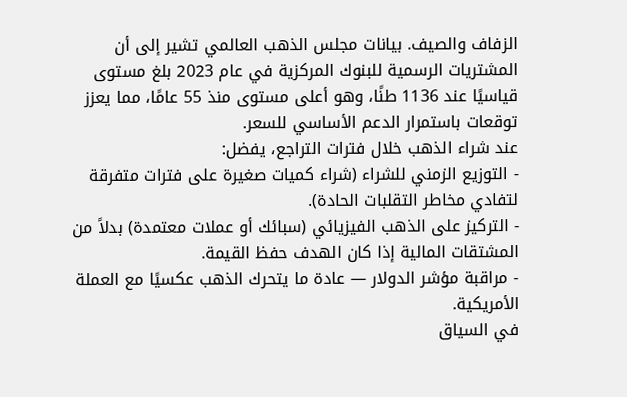الزفاف والصيف. بيانات مجلس الذهب العالمي تشير إلى أن المشتريات الرسمية للبنوك المركزية في عام 2023 بلغ مستوى قياسيًا عند 1136 طنًا، وهو أعلى مستوى منذ 55 عامًا، مما يعزز توقعات باستمرار الدعم الأساسي للسعر.
عند شراء الذهب خلال فترات التراجع، يفضل:
- التوزيع الزمني للشراء (شراء كميات صغيرة على فترات متفرقة لتفادي مخاطر التقلبات الحادة).
- التركيز على الذهب الفيزيائي (سبائك أو عملات معتمدة) بدلاً من المشتقات المالية إذا كان الهدف حفظ القيمة.
- مراقبة مؤشر الدولار — عادة ما يتحرك الذهب عكسيًا مع العملة الأمريكية.
في السياق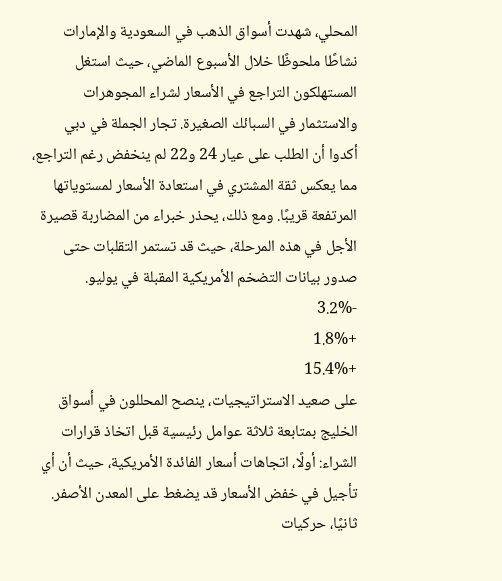المحلي، شهدت أسواق الذهب في السعودية والإمارات نشاطًا ملحوظًا خلال الأسبوع الماضي، حيث استغل المستهلكون التراجع في الأسعار لشراء المجوهرات والاستثمار في السبائك الصغيرة. تجار الجملة في دبي أكدوا أن الطلب على عيار 24 و22 لم ينخفض رغم التراجع، مما يعكس ثقة المشتري في استعادة الأسعار لمستوياتها المرتفعة قريبًا. ومع ذلك، يحذر خبراء من المضاربة قصيرة الأجل في هذه المرحلة، حيث قد تستمر التقلبات حتى صدور بيانات التضخم الأمريكية المقبلة في يوليو.
-3.2%
+1.8%
+15.4%
على صعيد الاستراتيجيات، ينصح المحللون في أسواق الخليج بمتابعة ثلاثة عوامل رئيسية قبل اتخاذ قرارات الشراء: أولًا، اتجاهات أسعار الفائدة الأمريكية، حيث أن أي تأجيل في خفض الأسعار قد يضغط على المعدن الأصفر. ثانيًا، حركيات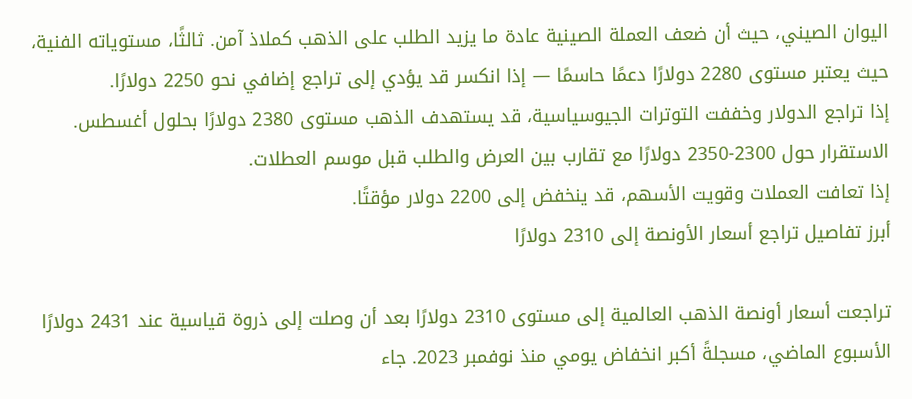اليوان الصيني، حيث أن ضعف العملة الصينية عادة ما يزيد الطلب على الذهب كملاذ آمن. ثالثًا، مستوياته الفنية، حيث يعتبر مستوى 2280 دولارًا دعمًا حاسمًا — إذا انكسر قد يؤدي إلى تراجع إضافي نحو 2250 دولارًا.
إذا تراجع الدولار وخففت التوترات الجيوسياسية، قد يستهدف الذهب مستوى 2380 دولارًا بحلول أغسطس.
الاستقرار حول 2300-2350 دولارًا مع تقارب بين العرض والطلب قبل موسم العطلات.
إذا تعافت العملات وقويت الأسهم، قد ينخفض إلى 2200 دولار مؤقتًا.
أبرز تفاصيل تراجع أسعار الأونصة إلى 2310 دولارًا

تراجعت أسعار أونصة الذهب العالمية إلى مستوى 2310 دولارًا بعد أن وصلت إلى ذروة قياسية عند 2431 دولارًا الأسبوع الماضي، مسجلةً أكبر انخفاض يومي منذ نوفمبر 2023. جاء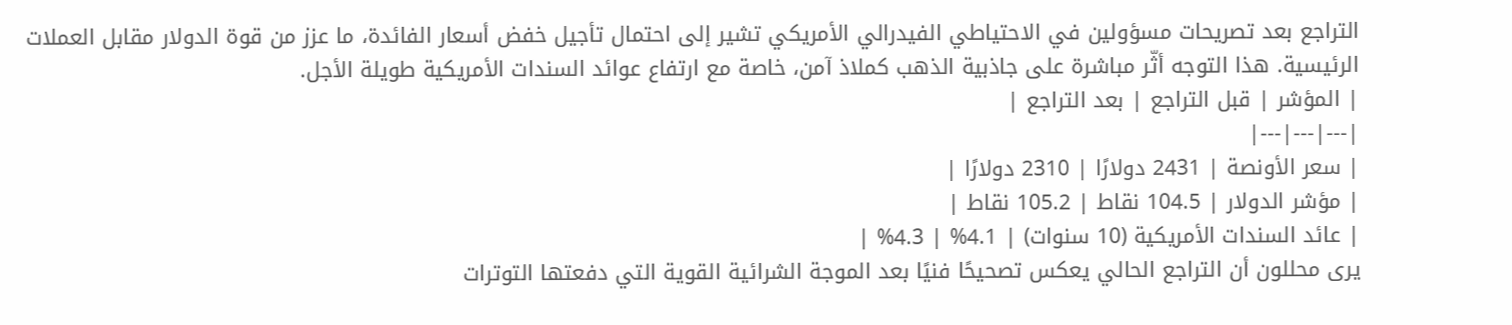التراجع بعد تصريحات مسؤولين في الاحتياطي الفيدرالي الأمريكي تشير إلى احتمال تأجيل خفض أسعار الفائدة، ما عزز من قوة الدولار مقابل العملات الرئيسية. هذا التوجه أثّر مباشرة على جاذبية الذهب كملاذ آمن، خاصة مع ارتفاع عوائد السندات الأمريكية طويلة الأجل.
| المؤشر | قبل التراجع | بعد التراجع |
|---|---|---|
| سعر الأونصة | 2431 دولارًا | 2310 دولارًا |
| مؤشر الدولار | 104.5 نقاط | 105.2 نقاط |
| عائد السندات الأمريكية (10 سنوات) | 4.1% | 4.3% |
يرى محللون أن التراجع الحالي يعكس تصحيحًا فنيًا بعد الموجة الشرائية القوية التي دفعتها التوترات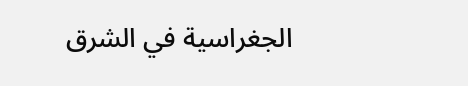الجغراسية في الشرق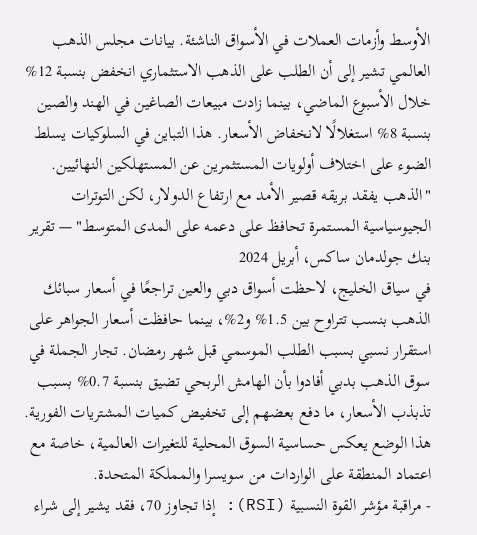الأوسط وأزمات العملات في الأسواق الناشئة. بيانات مجلس الذهب العالمي تشير إلى أن الطلب على الذهب الاستثماري انخفض بنسبة 12% خلال الأسبوع الماضي، بينما زادت مبيعات الصاغين في الهند والصين بنسبة 8% استغلالًا لانخفاض الأسعار. هذا التباين في السلوكيات يسلط الضوء على اختلاف أولويات المستثمرين عن المستهلكين النهائيين.
"الذهب يفقد بريقه قصير الأمد مع ارتفاع الدولار، لكن التوترات الجيوسياسية المستمرة تحافظ على دعمه على المدى المتوسط" — تقرير بنك جولدمان ساكس، أبريل 2024
في سياق الخليج، لاحظت أسواق دبي والعين تراجعًا في أسعار سبائك الذهب بنسب تتراوح بين 1.5% و2%، بينما حافظت أسعار الجواهر على استقرار نسبي بسبب الطلب الموسمي قبل شهر رمضان. تجار الجملة في سوق الذهب بدبي أفادوا بأن الهامش الربحي تضيق بنسبة 0.7% بسبب تذبذب الأسعار، ما دفع بعضهم إلى تخفيض كميات المشتريات الفورية. هذا الوضع يعكس حساسية السوق المحلية للتغيرات العالمية، خاصة مع اعتماد المنطقة على الواردات من سويسرا والمملكة المتحدة.
- مراقبة مؤشر القوة النسبية (RSI): إذا تجاوز 70، فقد يشير إلى شراء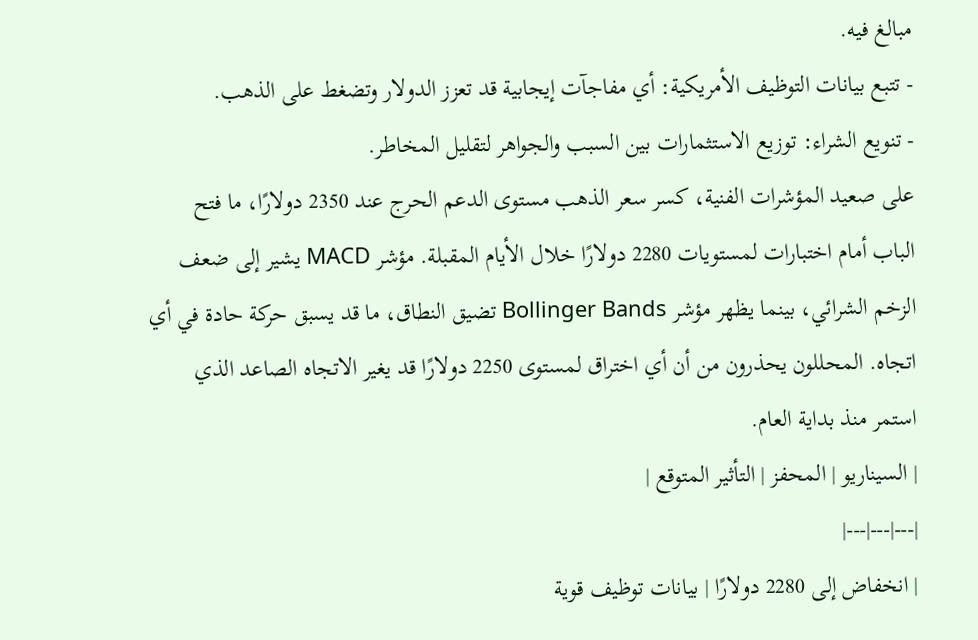مبالغ فيه.
- تتبع بيانات التوظيف الأمريكية: أي مفاجآت إيجابية قد تعزز الدولار وتضغط على الذهب.
- تنويع الشراء: توزيع الاستثمارات بين السبب والجواهر لتقليل المخاطر.
على صعيد المؤشرات الفنية، كسر سعر الذهب مستوى الدعم الحرج عند 2350 دولارًا، ما فتح الباب أمام اختبارات لمستويات 2280 دولارًا خلال الأيام المقبلة. مؤشر MACD يشير إلى ضعف الزخم الشرائي، بينما يظهر مؤشر Bollinger Bands تضيق النطاق، ما قد يسبق حركة حادة في أي اتجاه. المحللون يحذرون من أن أي اختراق لمستوى 2250 دولارًا قد يغير الاتجاه الصاعد الذي استمر منذ بداية العام.
| السيناريو | المحفز | التأثير المتوقع |
|---|---|---|
| انخفاض إلى 2280 دولارًا | بيانات توظيف قوية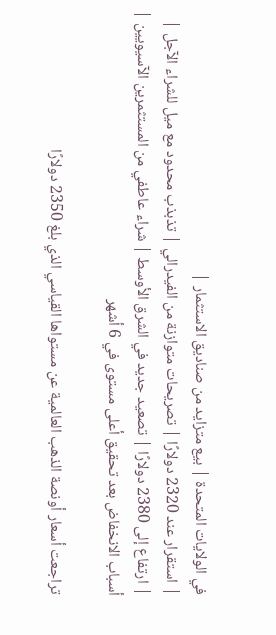في الولايات المتحدة | بيع متزايد من صناديق الاستثمار |
| استقرار عند 2320 دولارًا | تصريحات متوازنة من الفيدرالي | تذبذب محدود مع ميل للشراء الآجل |
| ارتفاع إلى 2380 دولارًا | تصعيد جديد في الشرق الأوسط | شراء عاطفي من المستثمرين الآسيويين |
أسباب الانخفاض بعد تحقيق أعلى مستوى في 6 أشهر

تراجعت أسعار أونصة الذهب العالمية عن مستواها القياسي الذي بلغ 2350 دولارًا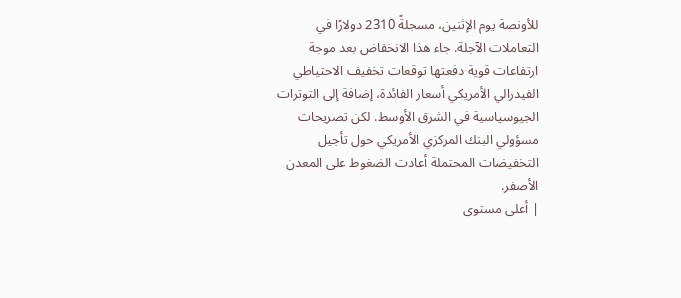للأونصة يوم الإثنين، مسجلةً 2310 دولارًا في التعاملات الآجلة. جاء هذا الانخفاض بعد موجة ارتفاعات قوية دفعتها توقعات تخفيف الاحتياطي الفيدرالي الأمريكي أسعار الفائدة، إضافة إلى التوترات الجيوسياسية في الشرق الأوسط. لكن تصريحات مسؤولي البنك المركزي الأمريكي حول تأجيل التخفيضات المحتملة أعادت الضغوط على المعدن الأصفر.
| أعلى مستوى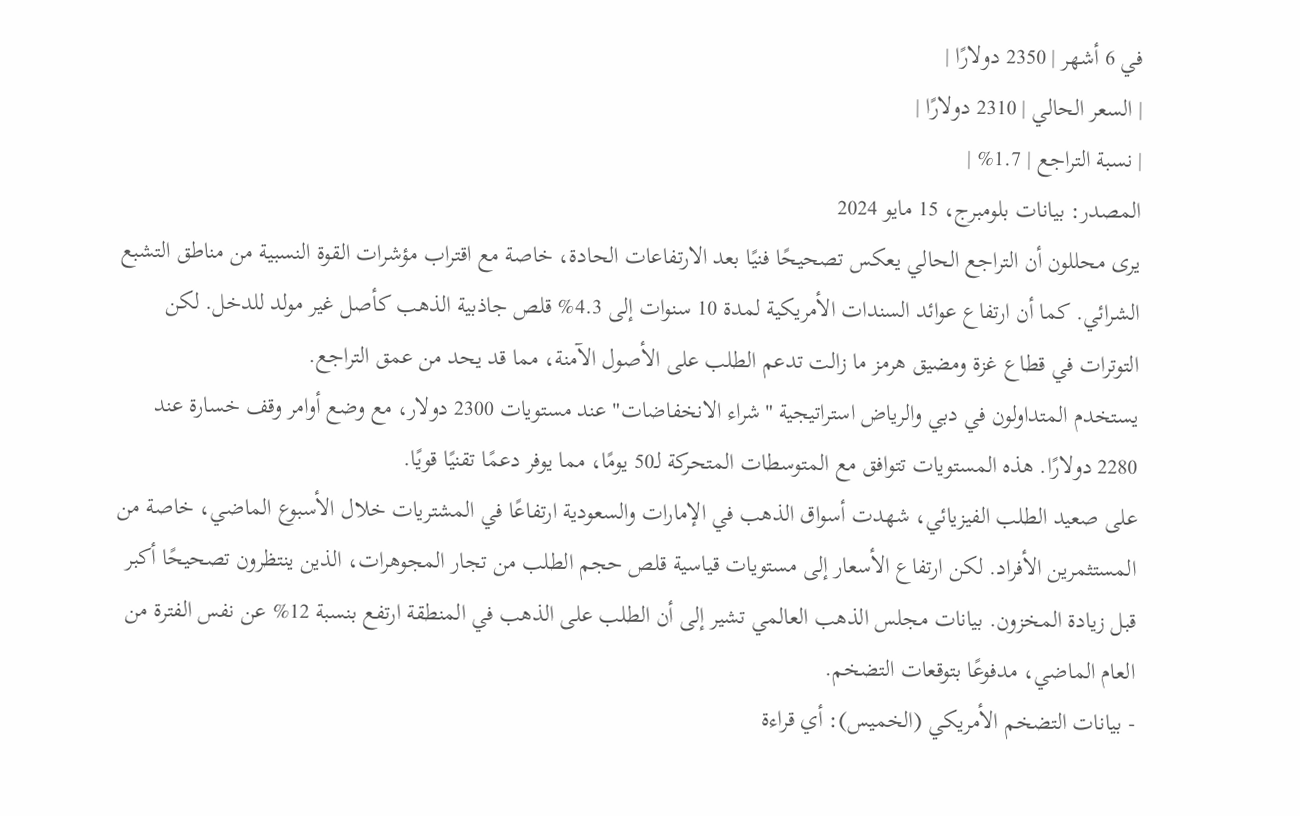في 6 أشهر | 2350 دولارًا |
| السعر الحالي | 2310 دولارًا |
| نسبة التراجع | 1.7% |
المصدر: بيانات بلومبرج، 15 مايو 2024
يرى محللون أن التراجع الحالي يعكس تصحيحًا فنيًا بعد الارتفاعات الحادة، خاصة مع اقتراب مؤشرات القوة النسبية من مناطق التشبع الشرائي. كما أن ارتفاع عوائد السندات الأمريكية لمدة 10 سنوات إلى 4.3% قلص جاذبية الذهب كأصل غير مولد للدخل. لكن التوترات في قطاع غزة ومضيق هرمز ما زالت تدعم الطلب على الأصول الآمنة، مما قد يحد من عمق التراجع.
يستخدم المتداولون في دبي والرياض استراتيجية "شراء الانخفاضات" عند مستويات 2300 دولار، مع وضع أوامر وقف خسارة عند 2280 دولارًا. هذه المستويات تتوافق مع المتوسطات المتحركة لـ50 يومًا، مما يوفر دعمًا تقنيًا قويًا.
على صعيد الطلب الفيزيائي، شهدت أسواق الذهب في الإمارات والسعودية ارتفاعًا في المشتريات خلال الأسبوع الماضي، خاصة من المستثمرين الأفراد. لكن ارتفاع الأسعار إلى مستويات قياسية قلص حجم الطلب من تجار المجوهرات، الذين ينتظرون تصحيحًا أكبر قبل زيادة المخزون. بيانات مجلس الذهب العالمي تشير إلى أن الطلب على الذهب في المنطقة ارتفع بنسبة 12% عن نفس الفترة من العام الماضي، مدفوعًا بتوقعات التضخم.
- بيانات التضخم الأمريكي (الخميس): أي قراءة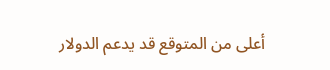أعلى من المتوقع قد يدعم الدولار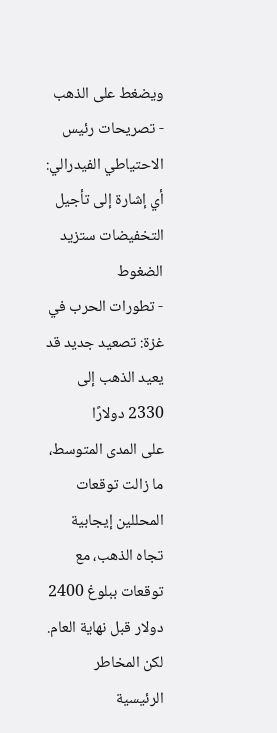ويضغط على الذهب
- تصريحات رئيس الاحتياطي الفيدرالي: أي إشارة إلى تأجيل التخفيضات ستزيد الضغوط
- تطورات الحرب في غزة: تصعيد جديد قد يعيد الذهب إلى 2330 دولارًا
على المدى المتوسط، ما زالت توقعات المحللين إيجابية تجاه الذهب، مع توقعات ببلوغ 2400 دولار قبل نهاية العام. لكن المخاطر الرئيسية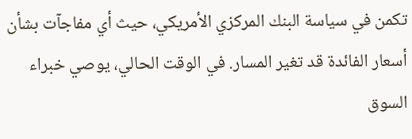تكمن في سياسة البنك المركزي الأمريكي، حيث أي مفاجآت بشأن أسعار الفائدة قد تغير المسار. في الوقت الحالي، يوصي خبراء السوق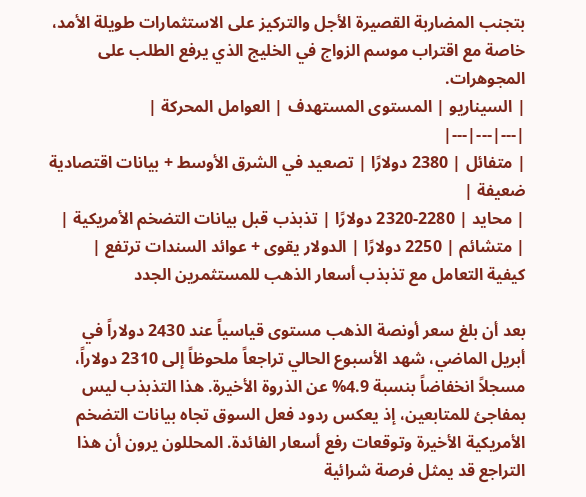بتجنب المضاربة القصيرة الأجل والتركيز على الاستثمارات طويلة الأمد، خاصة مع اقتراب موسم الزواج في الخليج الذي يرفع الطلب على المجوهرات.
| السيناريو | المستوى المستهدف | العوامل المحركة |
|---|---|---|
| متفائل | 2380 دولارًا | تصعيد في الشرق الأوسط + بيانات اقتصادية ضعيفة |
| محايد | 2280-2320 دولارًا | تذبذب قبل بيانات التضخم الأمريكية |
| متشائم | 2250 دولارًا | الدولار يقوى + عوائد السندات ترتفع |
كيفية التعامل مع تذبذب أسعار الذهب للمستثمرين الجدد

بعد أن بلغ سعر أونصة الذهب مستوى قياسياً عند 2430 دولاراً في أبريل الماضي، شهد الأسبوع الحالي تراجعاً ملحوظاً إلى 2310 دولاراً، مسجلاً انخفاضاً بنسبة 4.9% عن الذروة الأخيرة. هذا التذبذب ليس بمفاجئ للمتابعين، إذ يعكس ردود فعل السوق تجاه بيانات التضخم الأمريكية الأخيرة وتوقعات رفع أسعار الفائدة. المحللون يرون أن هذا التراجع قد يمثل فرصة شرائية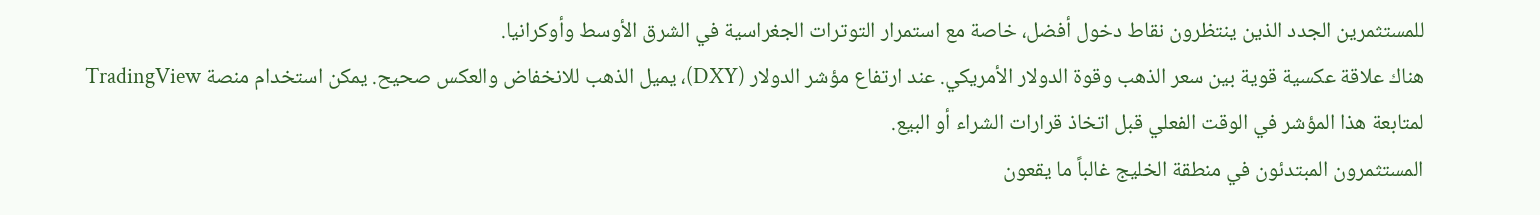للمستثمرين الجدد الذين ينتظرون نقاط دخول أفضل، خاصة مع استمرار التوترات الجغراسية في الشرق الأوسط وأوكرانيا.
هناك علاقة عكسية قوية بين سعر الذهب وقوة الدولار الأمريكي. عند ارتفاع مؤشر الدولار (DXY)، يميل الذهب للانخفاض والعكس صحيح. يمكن استخدام منصة TradingView لمتابعة هذا المؤشر في الوقت الفعلي قبل اتخاذ قرارات الشراء أو البيع.
المستثمرون المبتدئون في منطقة الخليج غالباً ما يقعون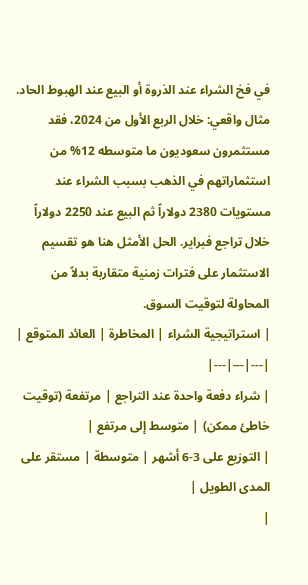في فخ الشراء عند الذروة أو البيع عند الهبوط الحاد. مثال واقعي: خلال الربع الأول من 2024، فقد مستثمرون سعوديون ما متوسطه 12% من استثماراتهم في الذهب بسبب الشراء عند مستويات 2380 دولاراً ثم البيع عند 2250 دولاراً خلال تراجع فبراير. الحل الأمثل هنا هو تقسيم الاستثمار على فترات زمنية متقاربة بدلاً من المحاولة لتوقيت السوق.
| استراتيجية الشراء | المخاطرة | العائد المتوقع |
|---|---|---|
| شراء دفعة واحدة عند التراجع | مرتفعة (توقيت خاطئ ممكن) | متوسط إلى مرتفع |
| التوزيع على 3-6 أشهر | متوسطة | مستقر على المدى الطويل |
|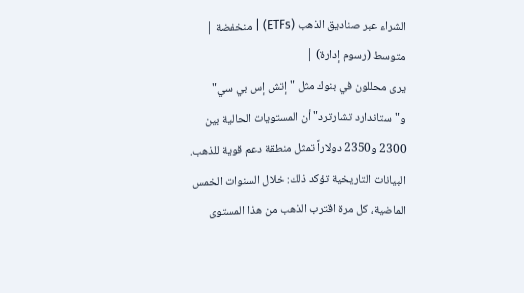الشراء عبر صناديق الذهب (ETFs) | منخفضة | متوسط (رسوم إدارة) |
يرى محللون في بنوك مثل "إتش إس بي سي" و"ستاندارد تشارترد" أن المستويات الحالية بين 2300 و2350 دولاراً تمثل منطقة دعم قوية للذهب. البيانات التاريخية تؤكد ذلك: خلال السنوات الخمس الماضية، كل مرة اقترب الذهب من هذا المستوى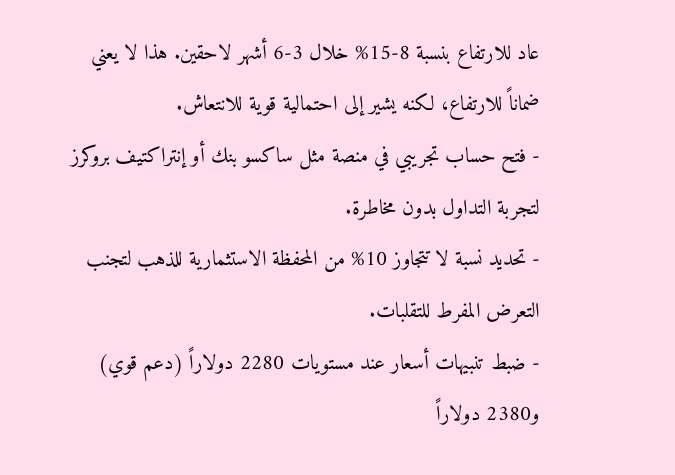عاد للارتفاع بنسبة 8-15% خلال 3-6 أشهر لاحقين. هذا لا يعني ضماناً للارتفاع، لكنه يشير إلى احتمالية قوية للانتعاش.
- فتح حساب تجريبي في منصة مثل ساكسو بنك أو إنتراكتيف بروكرز لتجربة التداول بدون مخاطرة.
- تحديد نسبة لا تتجاوز 10% من المحفظة الاستثمارية للذهب لتجنب التعرض المفرط للتقلبات.
- ضبط تنبيهات أسعار عند مستويات 2280 دولاراً (دعم قوي) و2380 دولاراً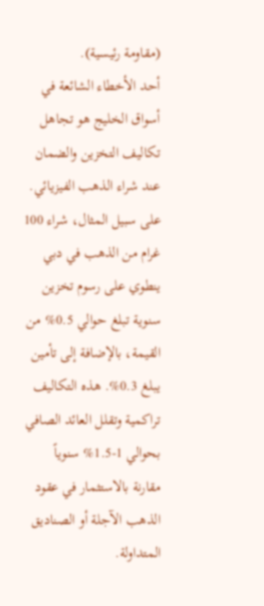(مقاومة رئيسية).
أحد الأخطاء الشائعة في أسواق الخليج هو تجاهل تكاليف التخزين والضمان عند شراء الذهب الفيزيائي. على سبيل المثال، شراء 100 غرام من الذهب في دبي ينطوي على رسوم تخزين سنوية تبلغ حوالي 0.5% من القيمة، بالإضافة إلى تأمين يبلغ 0.3%. هذه التكاليف تراكمية وتقلل العائد الصافي بحوالي 1-1.5% سنوياً مقارنة بالاستثمار في عقود الذهب الآجلة أو الصناديق المتداولة.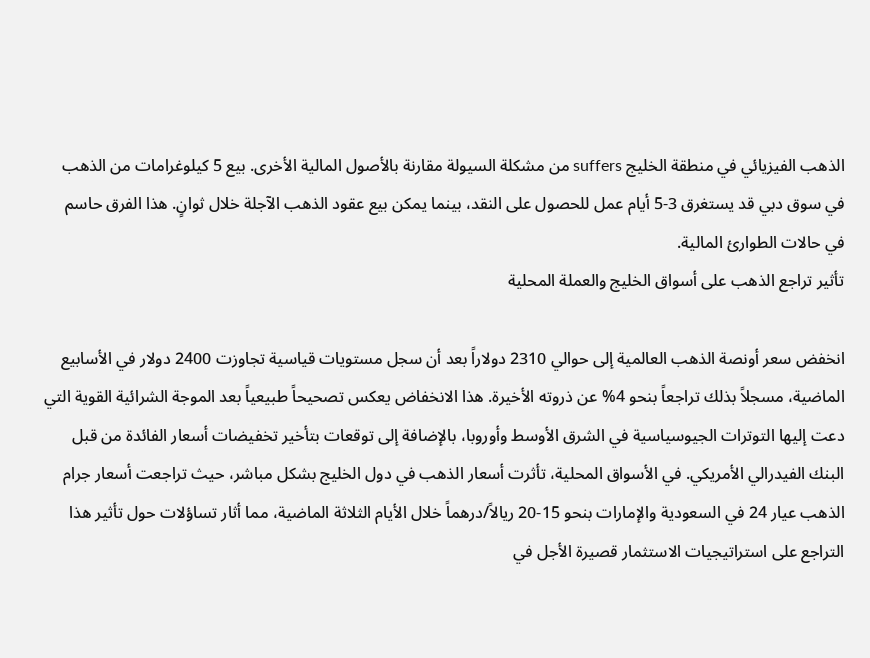الذهب الفيزيائي في منطقة الخليج suffers من مشكلة السيولة مقارنة بالأصول المالية الأخرى. بيع 5 كيلوغرامات من الذهب في سوق دبي قد يستغرق 3-5 أيام عمل للحصول على النقد، بينما يمكن بيع عقود الذهب الآجلة خلال ثوانٍ. هذا الفرق حاسم في حالات الطوارئ المالية.
تأثير تراجع الذهب على أسواق الخليج والعملة المحلية

انخفض سعر أونصة الذهب العالمية إلى حوالي 2310 دولاراً بعد أن سجل مستويات قياسية تجاوزت 2400 دولار في الأسابيع الماضية، مسجلاً بذلك تراجعاً بنحو 4% عن ذروته الأخيرة. هذا الانخفاض يعكس تصحيحاً طبيعياً بعد الموجة الشرائية القوية التي دعت إليها التوترات الجيوسياسية في الشرق الأوسط وأوروبا، بالإضافة إلى توقعات بتأخير تخفيضات أسعار الفائدة من قبل البنك الفيدرالي الأمريكي. في الأسواق المحلية، تأثرت أسعار الذهب في دول الخليج بشكل مباشر، حيث تراجعت أسعار جرام الذهب عيار 24 في السعودية والإمارات بنحو 15-20 ريالاً/درهماً خلال الأيام الثلاثة الماضية، مما أثار تساؤلات حول تأثير هذا التراجع على استراتيجيات الاستثمار قصيرة الأجل في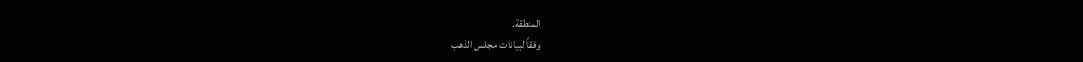المنطقة.
وفقاً لبيانات مجلس الذهب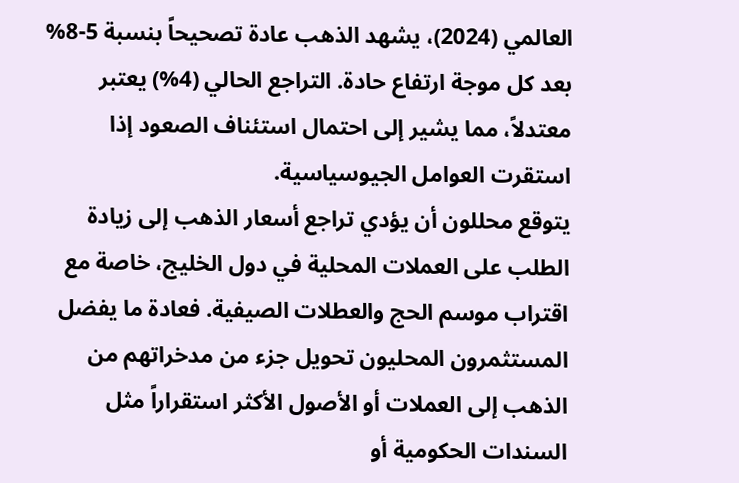العالمي (2024)، يشهد الذهب عادة تصحيحاً بنسبة 5-8% بعد كل موجة ارتفاع حادة. التراجع الحالي (4%) يعتبر معتدلاً، مما يشير إلى احتمال استئناف الصعود إذا استقرت العوامل الجيوسياسية.
يتوقع محللون أن يؤدي تراجع أسعار الذهب إلى زيادة الطلب على العملات المحلية في دول الخليج، خاصة مع اقتراب موسم الحج والعطلات الصيفية. فعادة ما يفضل المستثمرون المحليون تحويل جزء من مدخراتهم من الذهب إلى العملات أو الأصول الأكثر استقراراً مثل السندات الحكومية أو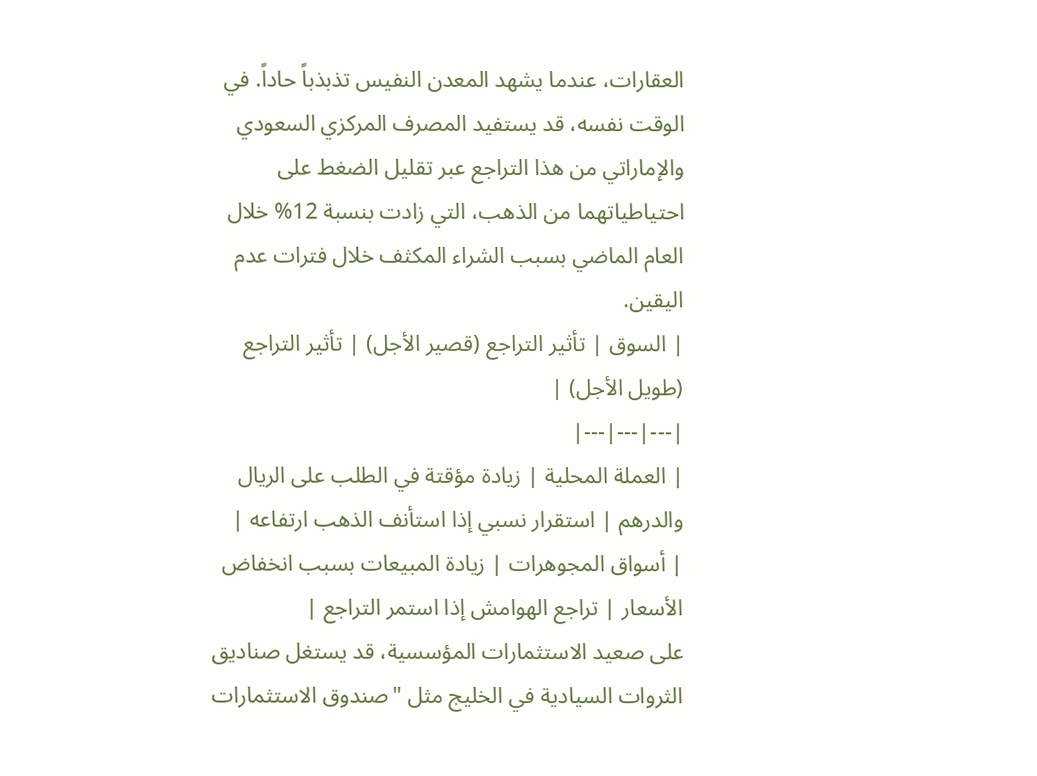العقارات، عندما يشهد المعدن النفيس تذبذباً حاداً. في الوقت نفسه، قد يستفيد المصرف المركزي السعودي والإماراتي من هذا التراجع عبر تقليل الضغط على احتياطياتهما من الذهب، التي زادت بنسبة 12% خلال العام الماضي بسبب الشراء المكثف خلال فترات عدم اليقين.
| السوق | تأثير التراجع (قصير الأجل) | تأثير التراجع (طويل الأجل) |
|---|---|---|
| العملة المحلية | زيادة مؤقتة في الطلب على الريال والدرهم | استقرار نسبي إذا استأنف الذهب ارتفاعه |
| أسواق المجوهرات | زيادة المبيعات بسبب انخفاض الأسعار | تراجع الهوامش إذا استمر التراجع |
على صعيد الاستثمارات المؤسسية، قد يستغل صناديق الثروات السيادية في الخليج مثل "صندوق الاستثمارات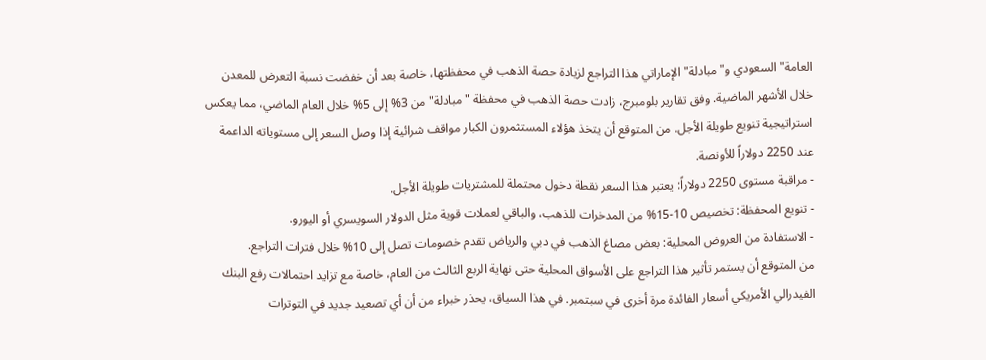العامة" السعودي و"مبادلة" الإماراتي هذا التراجع لزيادة حصة الذهب في محفظتها، خاصة بعد أن خفضت نسبة التعرض للمعدن خلال الأشهر الماضية. وفق تقارير بلومبرج، زادت حصة الذهب في محفظة "مبادلة" من 3% إلى 5% خلال العام الماضي، مما يعكس استراتيجية تنويع طويلة الأجل. من المتوقع أن يتخذ هؤلاء المستثمرون الكبار مواقف شرائية إذا وصل السعر إلى مستوياته الداعمة عند 2250 دولاراً للأونصة.
- مراقبة مستوى 2250 دولاراً: يعتبر هذا السعر نقطة دخول محتملة للمشتريات طويلة الأجل.
- تنويع المحفظة: تخصيص 10-15% من المدخرات للذهب، والباقي لعملات قوية مثل الدولار السويسري أو اليورو.
- الاستفادة من العروض المحلية: بعض مصاغ الذهب في دبي والرياض تقدم خصومات تصل إلى 10% خلال فترات التراجع.
من المتوقع أن يستمر تأثير هذا التراجع على الأسواق المحلية حتى نهاية الربع الثالث من العام، خاصة مع تزايد احتمالات رفع البنك الفيدرالي الأمريكي أسعار الفائدة مرة أخرى في سبتمبر. في هذا السياق، يحذر خبراء من أن أي تصعيد جديد في التوترات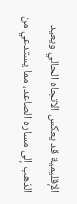الإقليمية قد يعكس الاتجاه الحالي ويعيد الذهب إلى مساره الصاعد، مما يستدعي من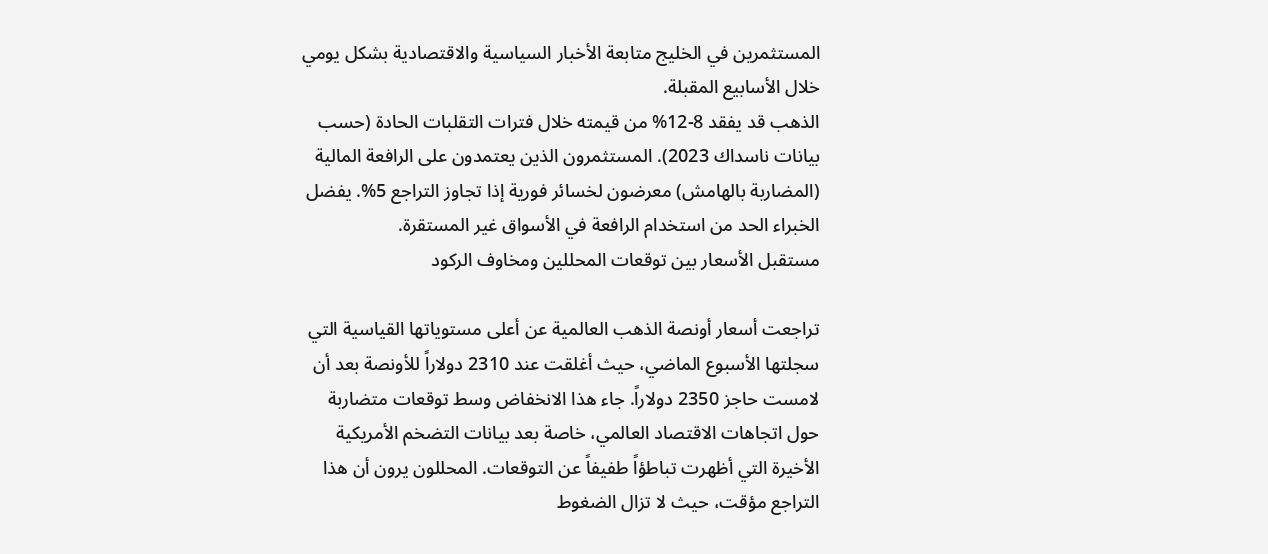المستثمرين في الخليج متابعة الأخبار السياسية والاقتصادية بشكل يومي خلال الأسابيع المقبلة.
الذهب قد يفقد 8-12% من قيمته خلال فترات التقلبات الحادة (حسب بيانات ناسداك 2023). المستثمرون الذين يعتمدون على الرافعة المالية (المضاربة بالهامش) معرضون لخسائر فورية إذا تجاوز التراجع 5%. يفضل الخبراء الحد من استخدام الرافعة في الأسواق غير المستقرة.
مستقبل الأسعار بين توقعات المحللين ومخاوف الركود

تراجعت أسعار أونصة الذهب العالمية عن أعلى مستوياتها القياسية التي سجلتها الأسبوع الماضي، حيث أغلقت عند 2310 دولاراً للأونصة بعد أن لامست حاجز 2350 دولاراً. جاء هذا الانخفاض وسط توقعات متضاربة حول اتجاهات الاقتصاد العالمي، خاصة بعد بيانات التضخم الأمريكية الأخيرة التي أظهرت تباطؤاً طفيفاً عن التوقعات. المحللون يرون أن هذا التراجع مؤقت، حيث لا تزال الضغوط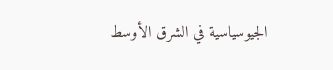الجيوسياسية في الشرق الأوسط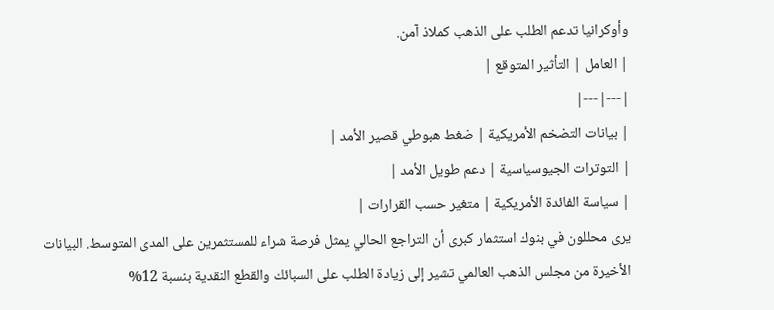وأوكرانيا تدعم الطلب على الذهب كملاذ آمن.
| العامل | التأثير المتوقع |
|---|---|
| بيانات التضخم الأمريكية | ضغط هبوطي قصير الأمد |
| التوترات الجيوسياسية | دعم طويل الأمد |
| سياسة الفائدة الأمريكية | متغير حسب القرارات |
يرى محللون في بنوك استثمار كبرى أن التراجع الحالي يمثل فرصة شراء للمستثمرين على المدى المتوسط. البيانات الأخيرة من مجلس الذهب العالمي تشير إلى زيادة الطلب على السبائك والقطع النقدية بنسبة 12%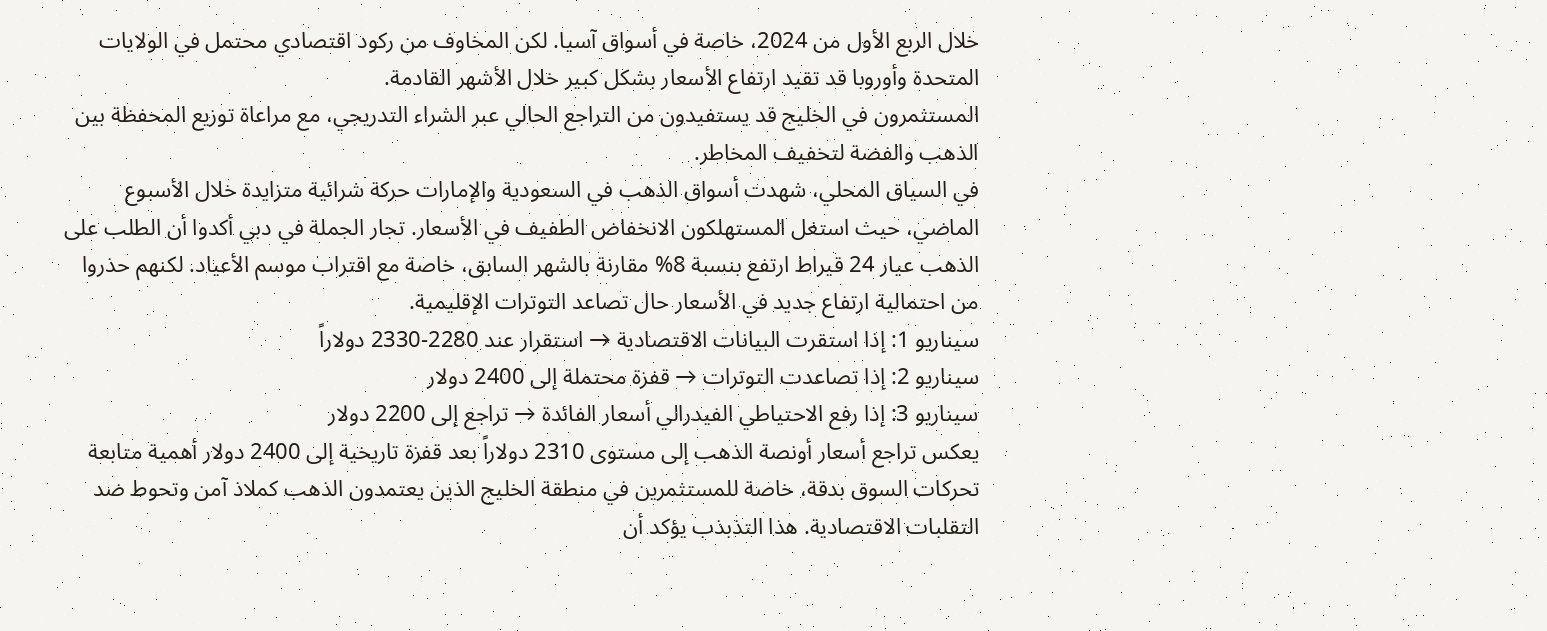خلال الربع الأول من 2024، خاصة في أسواق آسيا. لكن المخاوف من ركود اقتصادي محتمل في الولايات المتحدة وأوروبا قد تقيد ارتفاع الأسعار بشكل كبير خلال الأشهر القادمة.
المستثمرون في الخليج قد يستفيدون من التراجع الحالي عبر الشراء التدريجي، مع مراعاة توزيع المحفظة بين الذهب والفضة لتخفيف المخاطر.
في السياق المحلي، شهدت أسواق الذهب في السعودية والإمارات حركة شرائية متزايدة خلال الأسبوع الماضي، حيث استغل المستهلكون الانخفاض الطفيف في الأسعار. تجار الجملة في دبي أكدوا أن الطلب على الذهب عيار 24 قيراط ارتفع بنسبة 8% مقارنة بالشهر السابق، خاصة مع اقتراب موسم الأعياد. لكنهم حذروا من احتمالية ارتفاع جديد في الأسعار حال تصاعد التوترات الإقليمية.
سيناريو 1: إذا استقرت البيانات الاقتصادية → استقرار عند 2280-2330 دولاراً
سيناريو 2: إذا تصاعدت التوترات → قفزة محتملة إلى 2400 دولار
سيناريو 3: إذا رفع الاحتياطي الفيدرالي أسعار الفائدة → تراجع إلى 2200 دولار
يعكس تراجع أسعار أونصة الذهب إلى مستوى 2310 دولاراً بعد قفزة تاريخية إلى 2400 دولار أهمية متابعة تحركات السوق بدقة، خاصة للمستثمرين في منطقة الخليج الذين يعتمدون الذهب كملاذ آمن وتحوط ضد التقلبات الاقتصادية. هذا التذبذب يؤكد أن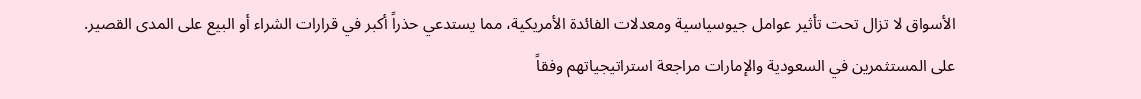الأسواق لا تزال تحت تأثير عوامل جيوسياسية ومعدلات الفائدة الأمريكية، مما يستدعي حذراً أكبر في قرارات الشراء أو البيع على المدى القصير.
على المستثمرين في السعودية والإمارات مراجعة استراتيجياتهم وفقاً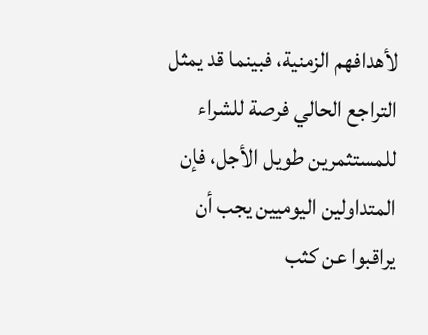لأهدافهم الزمنية، فبينما قد يمثل التراجع الحالي فرصة للشراء للمستثمرين طويل الأجل، فإن المتداولين اليوميين يجب أن يراقبوا عن كثب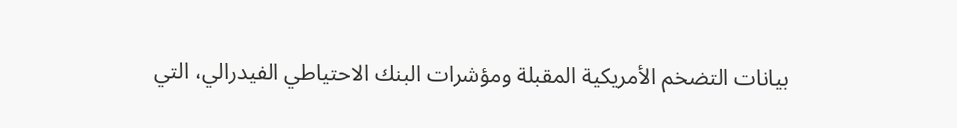بيانات التضخم الأمريكية المقبلة ومؤشرات البنك الاحتياطي الفيدرالي، التي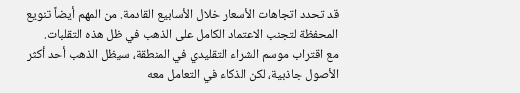قد تحدد اتجاهات الأسعار خلال الأسابيع القادمة. من المهم أيضاً تنويع المحفظة لتجنب الاعتماد الكامل على الذهب في ظل هذه التقلبات.
مع اقتراب موسم الشراء التقليدي في المنطقة، سيظل الذهب أحد أكثر الأصول جاذبية، لكن الذكاء في التعامل معه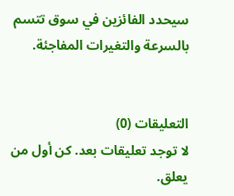سيحدد الفائزين في سوق تتسم بالسرعة والتغيرات المفاجئة.


التعليقات (0)
لا توجد تعليقات بعد. كن أول من يعلق.